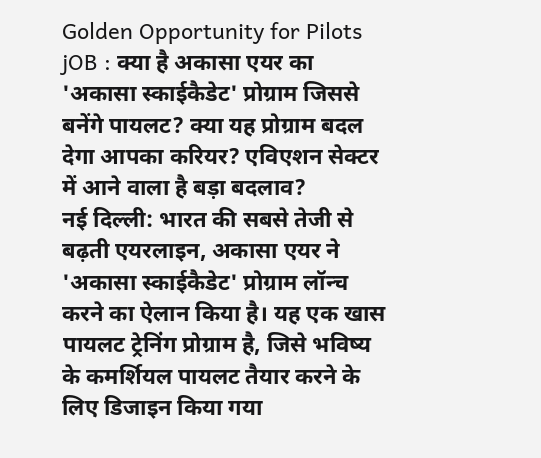Golden Opportunity for Pilots jOB : क्या है अकासा एयर का 'अकासा स्काईकैडेट' प्रोग्राम जिससे बनेंगे पायलट? क्या यह प्रोग्राम बदल देगा आपका करियर? एविएशन सेक्टर में आने वाला है बड़ा बदलाव?
नई दिल्ली: भारत की सबसे तेजी से बढ़ती एयरलाइन, अकासा एयर ने 'अकासा स्काईकैडेट' प्रोग्राम लॉन्च करने का ऐलान किया है। यह एक खास पायलट ट्रेनिंग प्रोग्राम है, जिसे भविष्य के कमर्शियल पायलट तैयार करने के लिए डिजाइन किया गया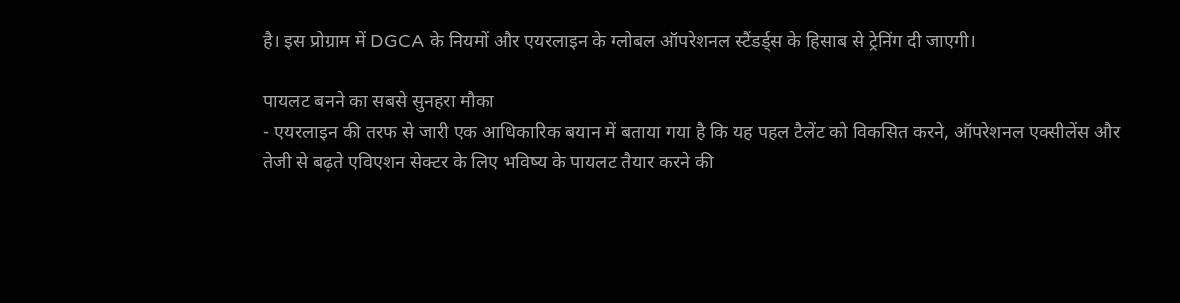है। इस प्रोग्राम में DGCA के नियमों और एयरलाइन के ग्लोबल ऑपरेशनल स्टैंडर्ड्स के हिसाब से ट्रेनिंग दी जाएगी।

पायलट बनने का सबसे सुनहरा मौका
- एयरलाइन की तरफ से जारी एक आधिकारिक बयान में बताया गया है कि यह पहल टैलेंट को विकसित करने, ऑपरेशनल एक्सीलेंस और तेजी से बढ़ते एविएशन सेक्टर के लिए भविष्य के पायलट तैयार करने की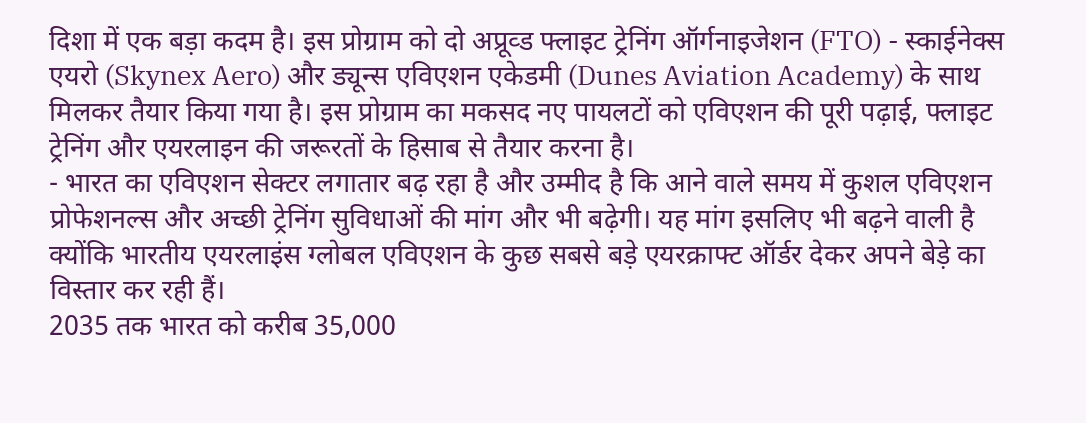दिशा में एक बड़ा कदम है। इस प्रोग्राम को दो अप्रूव्ड फ्लाइट ट्रेनिंग ऑर्गनाइजेशन (FTO) - स्काईनेक्स एयरो (Skynex Aero) और ड्यून्स एविएशन एकेडमी (Dunes Aviation Academy) के साथ मिलकर तैयार किया गया है। इस प्रोग्राम का मकसद नए पायलटों को एविएशन की पूरी पढ़ाई, फ्लाइट ट्रेनिंग और एयरलाइन की जरूरतों के हिसाब से तैयार करना है।
- भारत का एविएशन सेक्टर लगातार बढ़ रहा है और उम्मीद है कि आने वाले समय में कुशल एविएशन प्रोफेशनल्स और अच्छी ट्रेनिंग सुविधाओं की मांग और भी बढ़ेगी। यह मांग इसलिए भी बढ़ने वाली है क्योंकि भारतीय एयरलाइंस ग्लोबल एविएशन के कुछ सबसे बड़े एयरक्राफ्ट ऑर्डर देकर अपने बेड़े का विस्तार कर रही हैं।
2035 तक भारत को करीब 35,000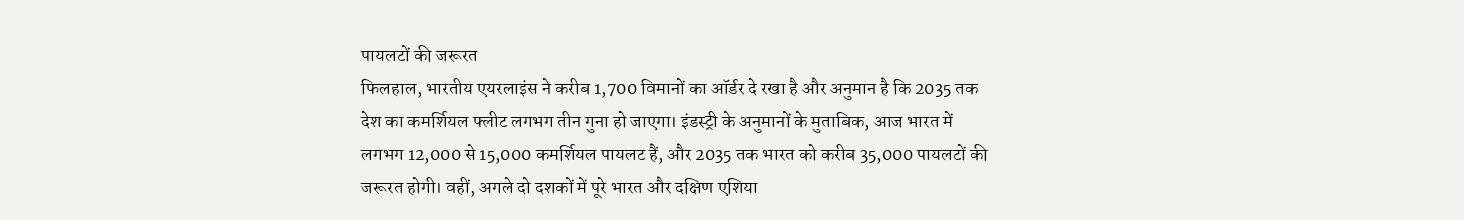पायलटों की जरूरत
फिलहाल, भारतीय एयरलाइंस ने करीब 1,700 विमानों का ऑर्डर दे रखा है और अनुमान है कि 2035 तक देश का कमर्शियल फ्लीट लगभग तीन गुना हो जाएगा। इंडस्ट्री के अनुमानों के मुताबिक, आज भारत में लगभग 12,000 से 15,000 कमर्शियल पायलट हैं, और 2035 तक भारत को करीब 35,000 पायलटों की जरूरत होगी। वहीं, अगले दो दशकों में पूरे भारत और दक्षिण एशिया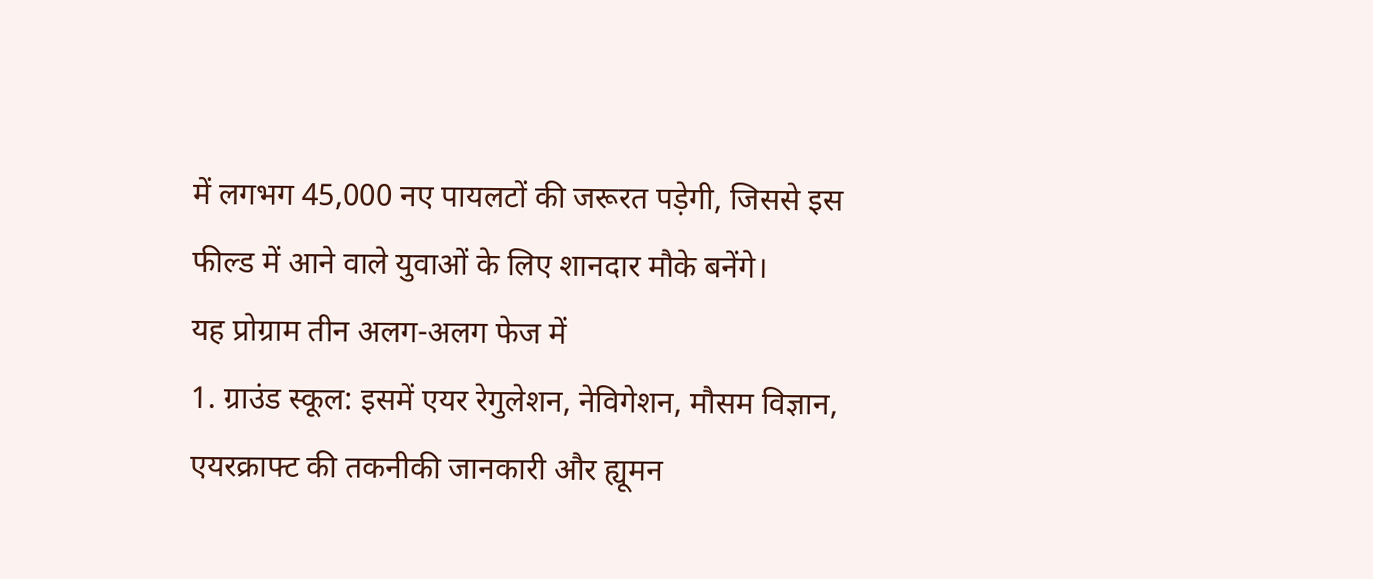में लगभग 45,000 नए पायलटों की जरूरत पड़ेगी, जिससे इस फील्ड में आने वाले युवाओं के लिए शानदार मौके बनेंगे।
यह प्रोग्राम तीन अलग-अलग फेज में
1. ग्राउंड स्कूल: इसमें एयर रेगुलेशन, नेविगेशन, मौसम विज्ञान, एयरक्राफ्ट की तकनीकी जानकारी और ह्यूमन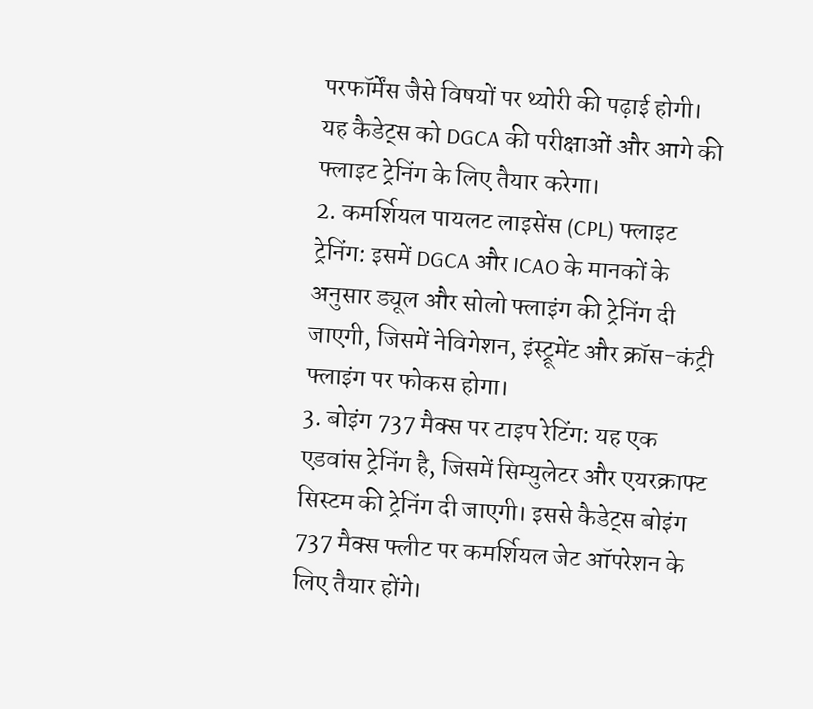परफॉर्मेंस जैसे विषयों पर थ्योरी की पढ़ाई होगी। यह कैडेट्स को DGCA की परीक्षाओं और आगे की फ्लाइट ट्रेनिंग के लिए तैयार करेगा।
2. कमर्शियल पायलट लाइसेंस (CPL) फ्लाइट ट्रेनिंग: इसमें DGCA और ICAO के मानकों के अनुसार ड्यूल और सोलो फ्लाइंग की ट्रेनिंग दी जाएगी, जिसमें नेविगेशन, इंस्ट्रूमेंट और क्रॉस-कंट्री फ्लाइंग पर फोकस होगा।
3. बोइंग 737 मैक्स पर टाइप रेटिंग: यह एक एडवांस ट्रेनिंग है, जिसमें सिम्युलेटर और एयरक्राफ्ट सिस्टम की ट्रेनिंग दी जाएगी। इससे कैडेट्स बोइंग 737 मैक्स फ्लीट पर कमर्शियल जेट ऑपरेशन के लिए तैयार होंगे।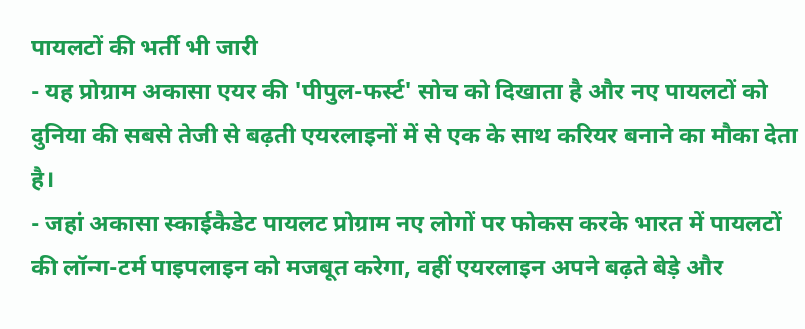पायलटों की भर्ती भी जारी
- यह प्रोग्राम अकासा एयर की 'पीपुल-फर्स्ट' सोच को दिखाता है और नए पायलटों को दुनिया की सबसे तेजी से बढ़ती एयरलाइनों में से एक के साथ करियर बनाने का मौका देता है।
- जहां अकासा स्काईकैडेट पायलट प्रोग्राम नए लोगों पर फोकस करके भारत में पायलटों की लॉन्ग-टर्म पाइपलाइन को मजबूत करेगा, वहीं एयरलाइन अपने बढ़ते बेड़े और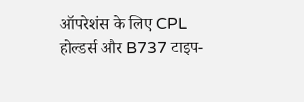ऑपरेशंस के लिए CPL होल्डर्स और B737 टाइप-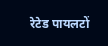रेटेड पायलटों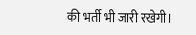की भर्ती भी जारी रखेगी।